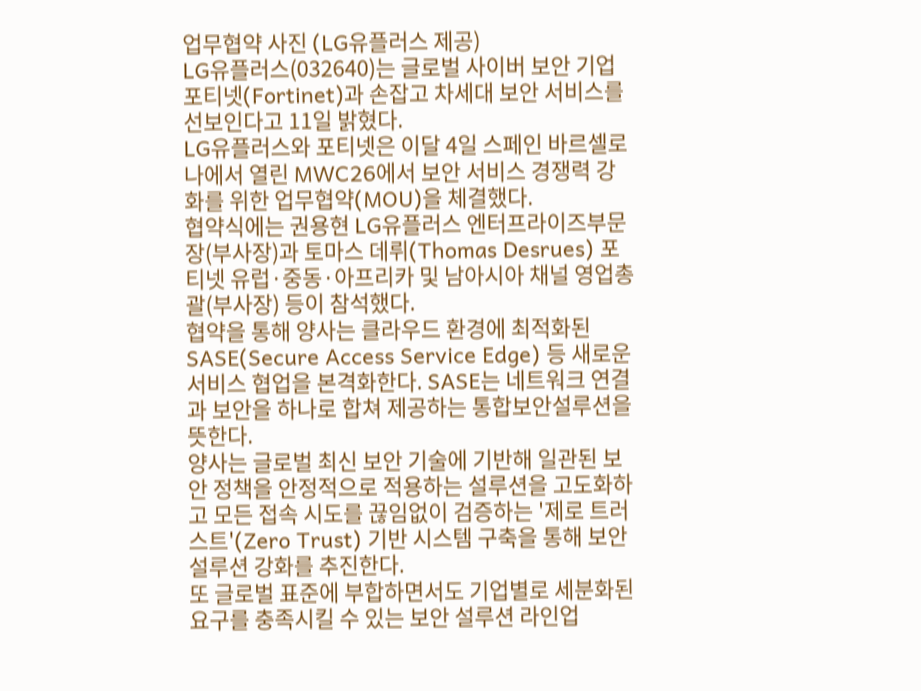업무협약 사진 (LG유플러스 제공)
LG유플러스(032640)는 글로벌 사이버 보안 기업 포티넷(Fortinet)과 손잡고 차세대 보안 서비스를 선보인다고 11일 밝혔다.
LG유플러스와 포티넷은 이달 4일 스페인 바르셀로나에서 열린 MWC26에서 보안 서비스 경쟁력 강화를 위한 업무협약(MOU)을 체결했다.
협약식에는 권용현 LG유플러스 엔터프라이즈부문장(부사장)과 토마스 데뤼(Thomas Desrues) 포티넷 유럽·중동·아프리카 및 남아시아 채널 영업총괄(부사장) 등이 참석했다.
협약을 통해 양사는 클라우드 환경에 최적화된 SASE(Secure Access Service Edge) 등 새로운 서비스 협업을 본격화한다. SASE는 네트워크 연결과 보안을 하나로 합쳐 제공하는 통합보안설루션을 뜻한다.
양사는 글로벌 최신 보안 기술에 기반해 일관된 보안 정책을 안정적으로 적용하는 설루션을 고도화하고 모든 접속 시도를 끊임없이 검증하는 '제로 트러스트'(Zero Trust) 기반 시스템 구축을 통해 보안 설루션 강화를 추진한다.
또 글로벌 표준에 부합하면서도 기업별로 세분화된 요구를 충족시킬 수 있는 보안 설루션 라인업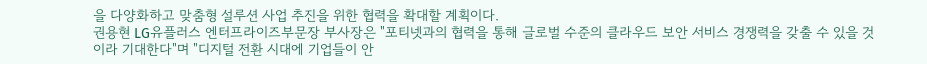을 다양화하고 맞춤형 설루션 사업 추진을 위한 협력을 확대할 계획이다.
권용현 LG유플러스 엔터프라이즈부문장 부사장은 "포티넷과의 협력을 통해 글로벌 수준의 클라우드 보안 서비스 경쟁력을 갖출 수 있을 것이라 기대한다"며 "디지털 전환 시대에 기업들이 안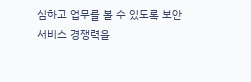심하고 업무를 볼 수 있도록 보안 서비스 경쟁력을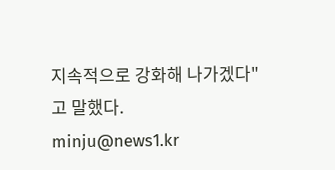지속적으로 강화해 나가겠다"고 말했다.
minju@news1.kr